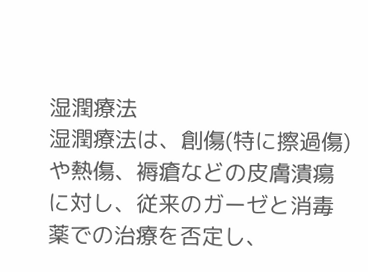湿潤療法
湿潤療法は、創傷(特に擦過傷)や熱傷、褥瘡などの皮膚潰瘍に対し、従来のガーゼと消毒薬での治療を否定し、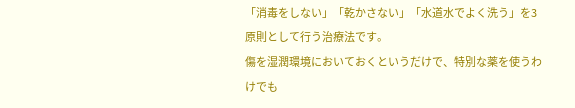「消毒をしない」「乾かさない」「水道水でよく洗う」を3原則として行う治療法です。
傷を湿潤環境においておくというだけで、特別な薬を使うわけでも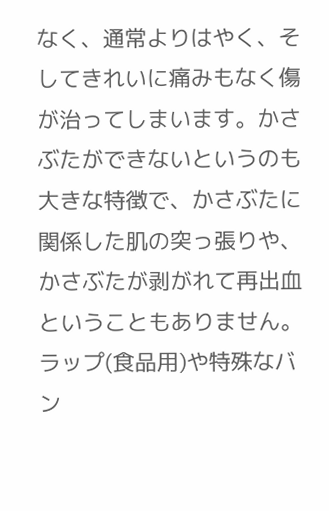なく、通常よりはやく、そしてきれいに痛みもなく傷が治ってしまいます。かさぶたができないというのも大きな特徴で、かさぶたに関係した肌の突っ張りや、かさぶたが剥がれて再出血ということもありません。 ラップ(食品用)や特殊なバン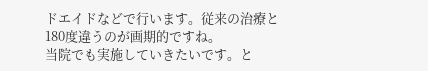ドエイドなどで行います。従来の治療と180度違うのが画期的ですね。
当院でも実施していきたいです。と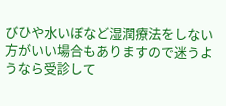びひや水いぼなど湿潤療法をしない方がいい場合もありますので迷うようなら受診して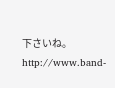下さいね。
http://www.band-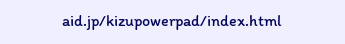aid.jp/kizupowerpad/index.html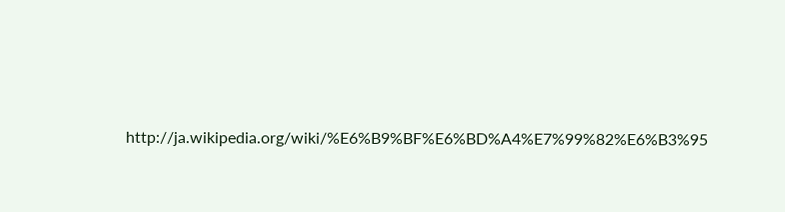http://ja.wikipedia.org/wiki/%E6%B9%BF%E6%BD%A4%E7%99%82%E6%B3%95